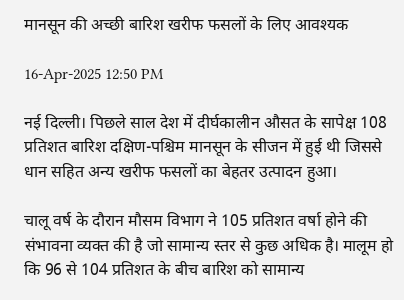मानसून की अच्छी बारिश खरीफ फसलों के लिए आवश्यक

16-Apr-2025 12:50 PM

नई दिल्ली। पिछले साल देश में दीर्घकालीन औसत के सापेक्ष 108 प्रतिशत बारिश दक्षिण-पश्चिम मानसून के सीजन में हुई थी जिससे धान सहित अन्य खरीफ फसलों का बेहतर उत्पादन हुआ।

चालू वर्ष के दौरान मौसम विभाग ने 105 प्रतिशत वर्षा होने की संभावना व्यक्त की है जो सामान्य स्तर से कुछ अधिक है। मालूम हो कि 96 से 104 प्रतिशत के बीच बारिश को सामान्य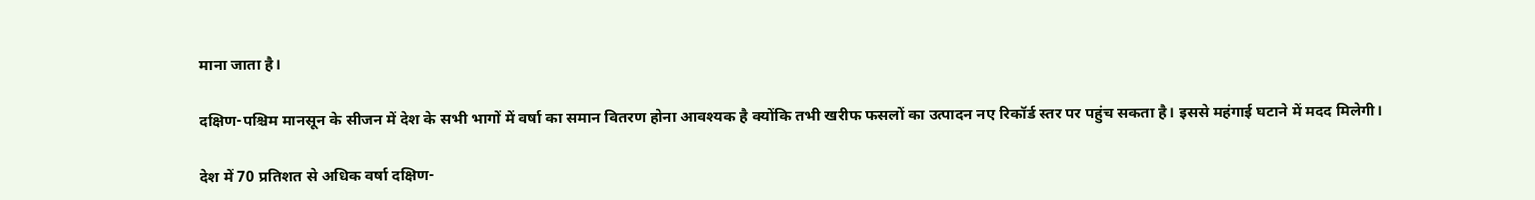माना जाता है।

दक्षिण-पश्चिम मानसून के सीजन में देश के सभी भागों में वर्षा का समान वितरण होना आवश्यक है क्योंकि तभी खरीफ फसलों का उत्पादन नए रिकॉर्ड स्तर पर पहुंच सकता है। इससे महंगाई घटाने में मदद मिलेगी।

देश में 70 प्रतिशत से अधिक वर्षा दक्षिण-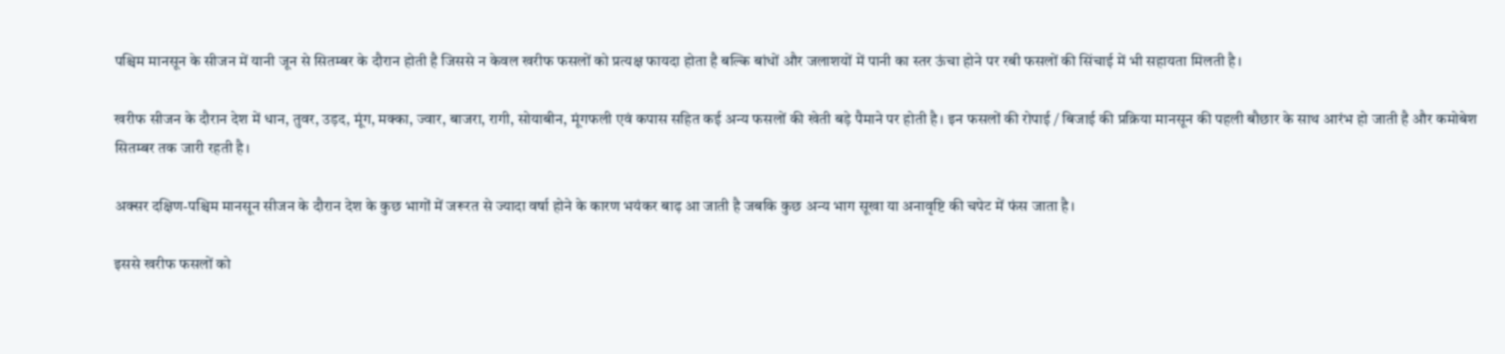पश्चिम मानसून के सीजन में यानी जून से सितम्बर के दौरान होती है जिससे न केवल खरीफ फसलों को प्रत्यक्ष फायदा होता है बल्कि बांधों और जलाशयों में पानी का स्तर ऊंचा होने पर रबी फसलों की सिंचाई में भी सहायता मिलती है।

खरीफ सीजन के दौरान देश में धान, तुवर, उड़द, मूंग, मक्का, ज्वार, बाजरा, रागी, सोयाबीन, मूंगफली एवं कपास सहित कई अन्य फसलों की खेती बड़े पैमाने पर होती है। इन फसलों की रोपाई / बिजाई की प्रक्रिया मानसून की पहली बौछार के साथ आरंभ हो जाती है और कमोबेश सितम्बर तक जारी रहती है।

अक्सर दक्षिण-पश्चिम मानसून सीजन के दौरान देश के कुछ भागों में जरूरत से ज्यादा वर्षा होने के कारण भयंकर बाढ़ आ जाती है जबकि कुछ अन्य भाग सूखा या अनावृष्टि की चपेट में फंस जाता है।

इससे खरीफ फसलों को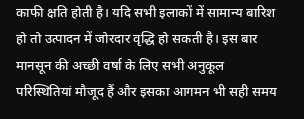काफी क्षति होती है। यदि सभी इलाकों में सामान्य बारिश हो तो उत्पादन में जोरदार वृद्धि हो सकती है। इस बार मानसून की अच्छी वर्षा के लिए सभी अनुकूल परिस्थितियां मौजूद हैं और इसका आगमन भी सही समय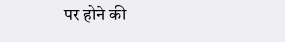पर होने की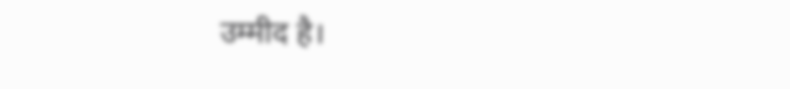उम्मीद है।